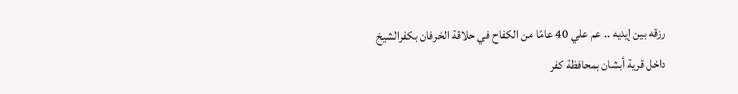رزقه بين إيديه .. عم علي 40 عامًا من الكفاح في حلاقة الخرفان بكفرالشيخ
داخل قرية أبشان بمحافظة كفر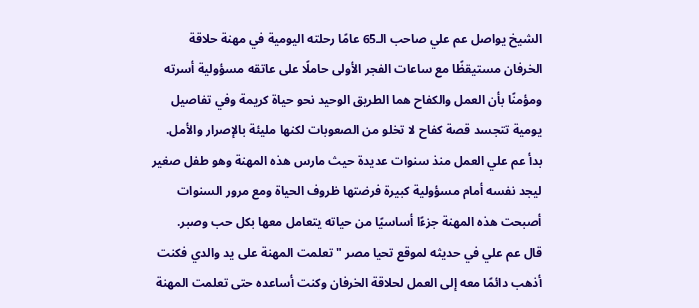الشيخ يواصل عم علي صاحب الـ65 عامًا رحلته اليومية في مهنة حلاقة الخرفان مستيقظًا مع ساعات الفجر الأولى حاملًا على عاتقه مسؤولية أسرته ومؤمنًا بأن العمل والكفاح هما الطريق الوحيد نحو حياة كريمة وفي تفاصيل يومية تتجسد قصة كفاح لا تخلو من الصعوبات لكنها مليئة بالإصرار والأمل.
بدأ عم علي العمل منذ سنوات عديدة حيث مارس هذه المهنة وهو طفل صغير ليجد نفسه أمام مسؤولية كبيرة فرضتها ظروف الحياة ومع مرور السنوات أصبحت هذه المهنة جزءًا أساسيًا من حياته يتعامل معها بكل حب وصبر.
قال عم علي في حديثه لموقع تحيا مصر " تعلمت المهنة على يد والدي فكنت أذهب دائمًا معه إلى العمل لحلاقة الخرفان وكنت أساعده حتى تعلمت المهنة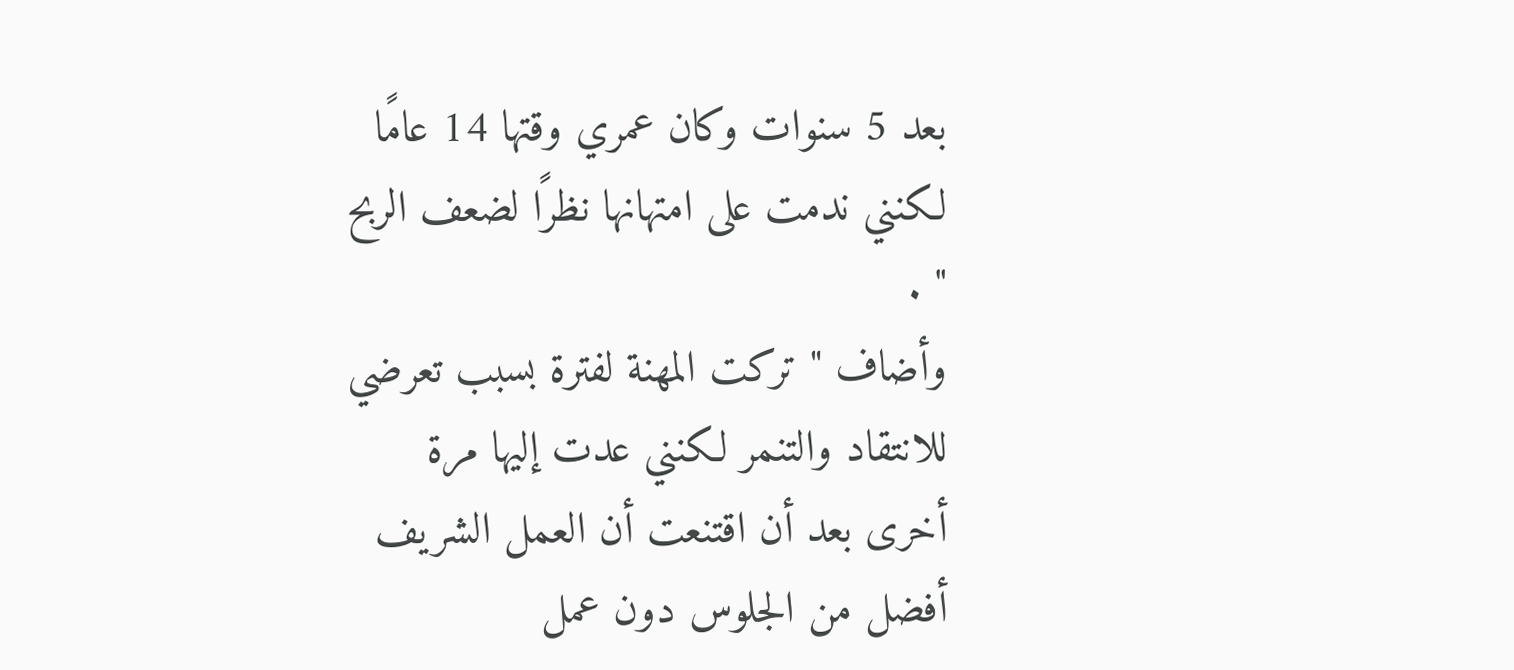بعد 5 سنوات وكان عمري وقتها 14 عامًا لكنني ندمت على امتهانها نظرًا لضعف الربح " .
وأضاف " تركت المهنة لفترة بسبب تعرضي للانتقاد والتنمر لكنني عدت إليها مرة أخرى بعد أن اقتنعت أن العمل الشريف أفضل من الجلوس دون عمل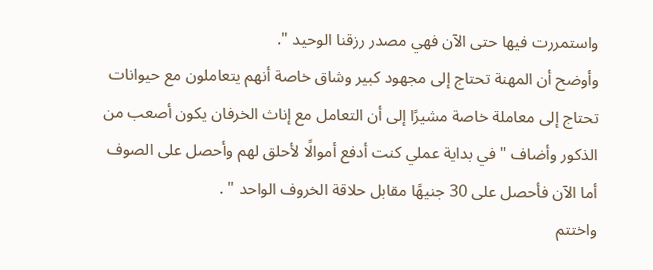واستمررت فيها حتى الآن فهي مصدر رزقنا الوحيد ".
وأوضح أن المهنة تحتاج إلى مجهود كبير وشاق خاصة أنهم يتعاملون مع حيوانات تحتاج إلى معاملة خاصة مشيرًا إلى أن التعامل مع إناث الخرفان يكون أصعب من الذكور وأضاف " في بداية عملي كنت أدفع أموالًا لأحلق لهم وأحصل على الصوف أما الآن فأحصل على 30 جنيهًا مقابل حلاقة الخروف الواحد " .
واختتم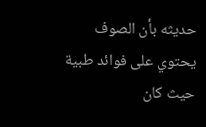حديثه بأن الصوف يحتوي على فوائد طبية حيث كان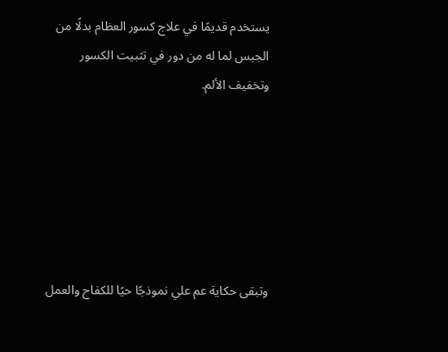يستخدم قديمًا في علاج كسور العظام بدلًا من الجبس لما له من دور في تثبيت الكسور وتخفيف الألم.






وتبقى حكاية عم علي نموذجًا حيًا للكفاح والعمل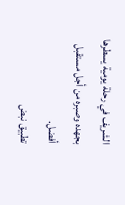الشريف في رحلة يومية يسطرها بجهده وصبره من أجل مستقبل أفضل.
تطبيق نبض